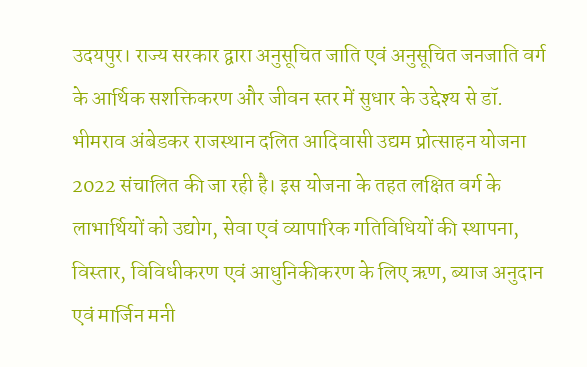उदयपुर। राज्य सरकार द्वारा अनुसूचित जाति एवं अनुसूचित जनजाति वर्ग के आर्थिक सशक्तिकरण और जीवन स्तर में सुधार के उद्देश्य से डॉ. भीमराव अंबेडकर राजस्थान दलित आदिवासी उद्यम प्रोत्साहन योजना 2022 संचालित की जा रही है। इस योजना के तहत लक्षित वर्ग के लाभार्थियों को उद्योग, सेवा एवं व्यापारिक गतिविधियों की स्थापना, विस्तार, विविधीकरण एवं आधुनिकीकरण के लिए ऋण, ब्याज अनुदान एवं मार्जिन मनी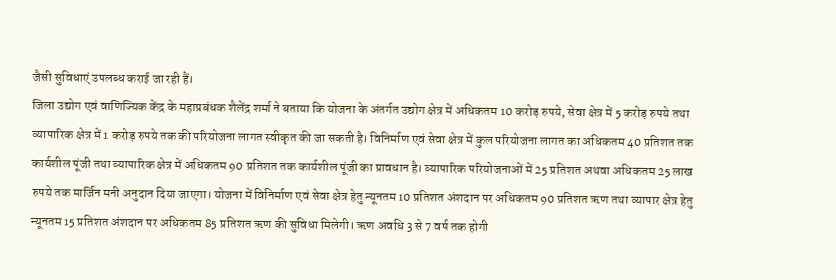जैसी सुविधाएं उपलब्ध कराई जा रही हैं।
जिला उद्योग एवं वाणिज्यिक केंद्र के महाप्रबंधक शैलेंद्र शर्मा ने बताया कि योजना के अंतर्गत उद्योग क्षेत्र में अधिकतम 10 करोड़ रुपये, सेवा क्षेत्र में 5 करोड़ रुपये तथा व्यापारिक क्षेत्र में 1 करोड़ रुपये तक की परियोजना लागत स्वीकृत की जा सकती है। विनिर्माण एवं सेवा क्षेत्र में कुल परियोजना लागत का अधिकतम 40 प्रतिशत तक कार्यशील पूंजी तथा व्यापारिक क्षेत्र में अधिकतम 90 प्रतिशत तक कार्यशील पूंजी का प्रावधान है। व्यापारिक परियोजनाओं में 25 प्रतिशत अथवा अधिकतम 25 लाख रुपये तक मार्जिन मनी अनुदान दिया जाएगा। योजना में विनिर्माण एवं सेवा क्षेत्र हेतु न्यूनतम 10 प्रतिशत अंशदान पर अधिकतम 90 प्रतिशत ऋण तथा व्यापार क्षेत्र हेतु न्यूनतम 15 प्रतिशत अंशदान पर अधिकतम 85 प्रतिशत ऋण की सुविधा मिलेगी। ऋण अवधि 3 से 7 वर्ष तक होगी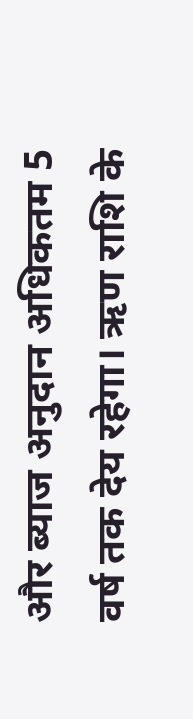और ब्याज अनुदान अधिकतम 5 वर्ष तक देय रहेगा। ऋण राशि के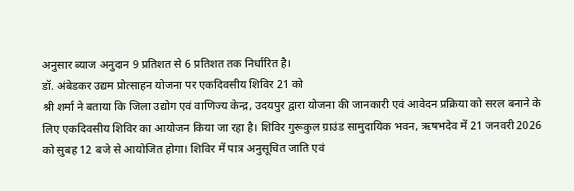अनुसार ब्याज अनुदान 9 प्रतिशत से 6 प्रतिशत तक निर्धारित है।
डॉ. अंबेडकर उद्यम प्रोत्साहन योजना पर एकदिवसीय शिविर 21 को
श्री शर्मा ने बताया कि जिला उद्योग एवं वाणिज्य केन्द्र, उदयपुर द्वारा योजना की जानकारी एवं आवेदन प्रक्रिया को सरल बनाने के लिए एकदिवसीय शिविर का आयोजन किया जा रहा है। शिविर गुरूकुल ग्राउंड सामुदायिक भवन, ऋषभदेव में 21 जनवरी 2026 को सुबह 12 बजे से आयोजित होगा। शिविर में पात्र अनुसूचित जाति एवं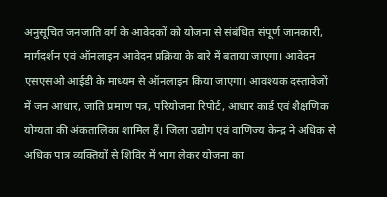अनुसूचित जनजाति वर्ग के आवेदकों को योजना से संबंधित संपूर्ण जानकारी, मार्गदर्शन एवं ऑनलाइन आवेदन प्रक्रिया के बारे में बताया जाएगा। आवेदन एसएसओ आईडी के माध्यम से ऑनलाइन किया जाएगा। आवश्यक दस्तावेजों में जन आधार, जाति प्रमाण पत्र, परियोजना रिपोर्ट, आधार कार्ड एवं शैक्षणिक योग्यता की अंकतालिका शामिल हैं। जिला उद्योग एवं वाणिज्य केन्द्र ने अधिक से अधिक पात्र व्यक्तियों से शिविर में भाग लेकर योजना का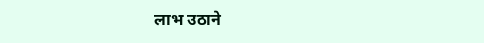लाभ उठाने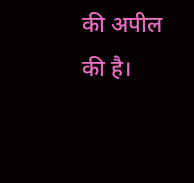की अपील की है।